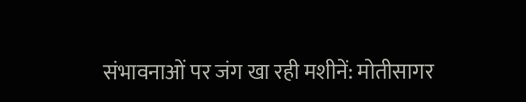संभावनाओं पर जंग खा रही मशीनें: मोतीसागर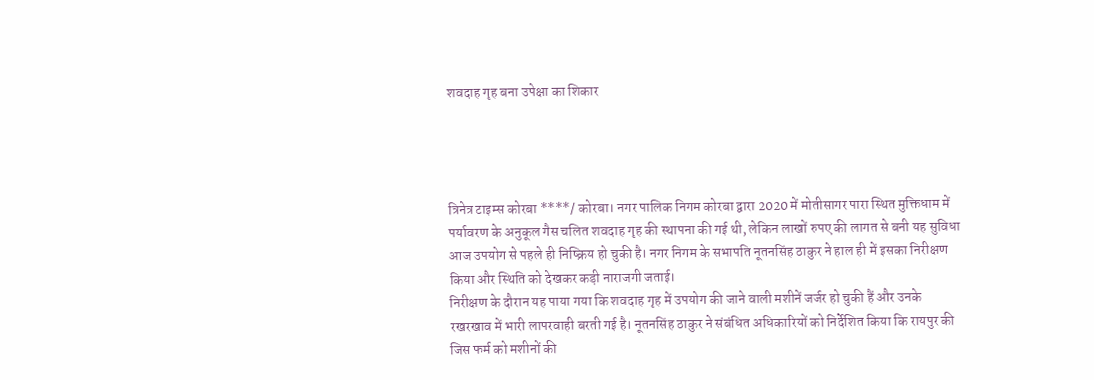शवदाह गृह बना उपेक्षा का शिकार




त्रिनेत्र टाइम्स कोरबा ****/ कोरबा। नगर पालिक निगम कोरबा द्वारा 2020 में मोतीसागर पारा स्थित मुक्तिधाम में पर्यावरण के अनुकूल गैस चलित शवदाह गृह की स्थापना की गई थी, लेकिन लाखों रुपए की लागत से बनी यह सुविधा आज उपयोग से पहले ही निष्क्रिय हो चुकी है। नगर निगम के सभापति नूतनसिंह ठाकुर ने हाल ही में इसका निरीक्षण किया और स्थिति को देखकर कड़ी नाराजगी जताई।
निरीक्षण के दौरान यह पाया गया कि शवदाह गृह में उपयोग की जाने वाली मशीनें जर्जर हो चुकी हैं और उनके रखरखाव में भारी लापरवाही बरती गई है। नूतनसिंह ठाकुर ने संबंधित अधिकारियों को निर्देशित किया कि रायपुर की जिस फर्म को मशीनों की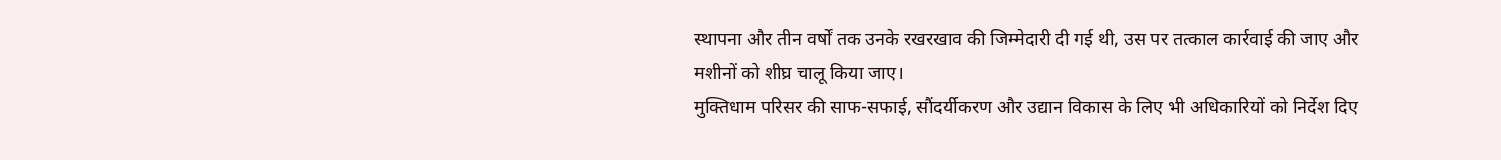स्थापना और तीन वर्षों तक उनके रखरखाव की जिम्मेदारी दी गई थी, उस पर तत्काल कार्रवाई की जाए और मशीनों को शीघ्र चालू किया जाए।
मुक्तिधाम परिसर की साफ-सफाई, सौंदर्यीकरण और उद्यान विकास के लिए भी अधिकारियों को निर्देश दिए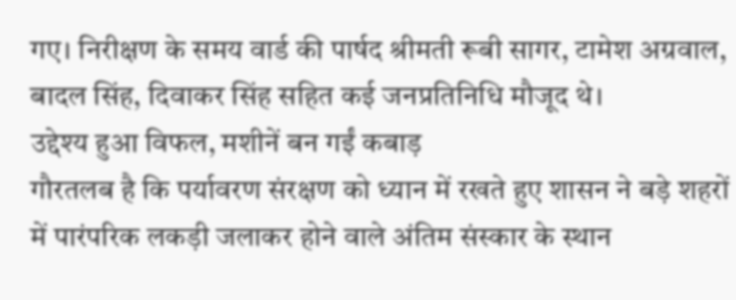गए। निरीक्षण के समय वार्ड की पार्षद श्रीमती रूबी सागर, टामेश अग्रवाल, बादल सिंह, दिवाकर सिंह सहित कई जनप्रतिनिधि मौजूद थे।
उद्देश्य हुआ विफल, मशीनें बन गईं कबाड़
गौरतलब है कि पर्यावरण संरक्षण को ध्यान में रखते हुए शासन ने बड़े शहरों में पारंपरिक लकड़ी जलाकर होने वाले अंतिम संस्कार के स्थान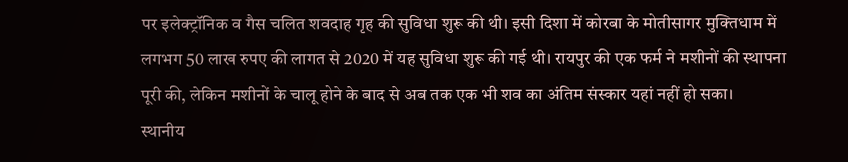पर इलेक्ट्रॉनिक व गैस चलित शवदाह गृह की सुविधा शुरू की थी। इसी दिशा में कोरबा के मोतीसागर मुक्तिधाम में लगभग 50 लाख रुपए की लागत से 2020 में यह सुविधा शुरू की गई थी। रायपुर की एक फर्म ने मशीनों की स्थापना पूरी की, लेकिन मशीनों के चालू होने के बाद से अब तक एक भी शव का अंतिम संस्कार यहां नहीं हो सका।
स्थानीय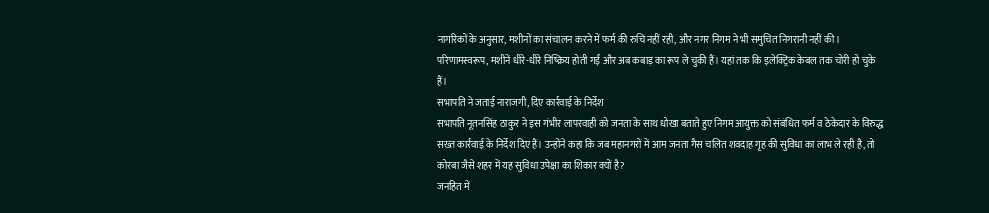नागरिकों के अनुसार, मशीनों का संचालन करने में फर्म की रुचि नहीं रही, और नगर निगम ने भी समुचित निगरानी नहीं की। परिणामस्वरूप, मशीनें धीरे-धीरे निष्क्रिय होती गईं और अब कबाड़ का रूप ले चुकी हैं। यहां तक कि इलेक्ट्रिक केबल तक चोरी हो चुके हैं।
सभापति ने जताई नाराजगी, दिए कार्रवाई के निर्देश
सभापति नूतनसिंह ठाकुर ने इस गंभीर लापरवाही को जनता के साथ धोखा बताते हुए निगम आयुक्त को संबंधित फर्म व ठेकेदार के विरुद्ध सख्त कार्रवाई के निर्देश दिए हैं। उन्होंने कहा कि जब महानगरों में आम जनता गैस चलित शवदाह गृह की सुविधा का लाभ ले रही है, तो कोरबा जैसे शहर में यह सुविधा उपेक्षा का शिकार क्यों है?
जनहित में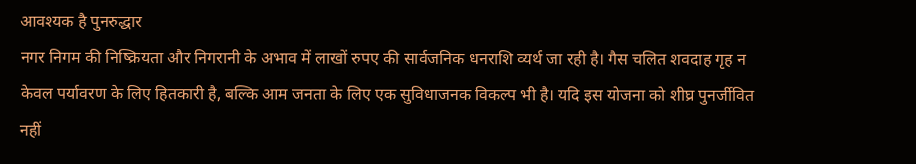आवश्यक है पुनरुद्धार
नगर निगम की निष्क्रियता और निगरानी के अभाव में लाखों रुपए की सार्वजनिक धनराशि व्यर्थ जा रही है। गैस चलित शवदाह गृह न केवल पर्यावरण के लिए हितकारी है, बल्कि आम जनता के लिए एक सुविधाजनक विकल्प भी है। यदि इस योजना को शीघ्र पुनर्जीवित नहीं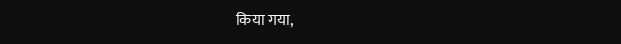किया गया,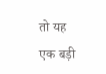तो यह एक बड़ी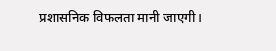प्रशासनिक विफलता मानी जाएगी।